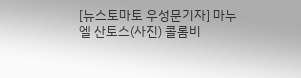[뉴스토마토 우성문기자] 마누엘 산토스(사진) 콜롬비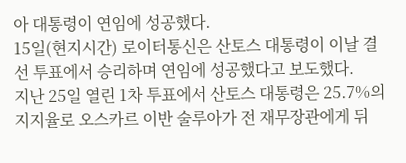아 대통령이 연임에 성공했다.
15일(현지시간) 로이터통신은 산토스 대통령이 이날 결선 투표에서 승리하며 연임에 성공했다고 보도했다.
지난 25일 열린 1차 투표에서 산토스 대통령은 25.7%의 지지율로 오스카르 이반 술루아가 전 재무장관에게 뒤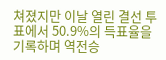쳐졌지만 이날 열린 결선 투표에서 50.9%의 득표율을 기록하며 역전승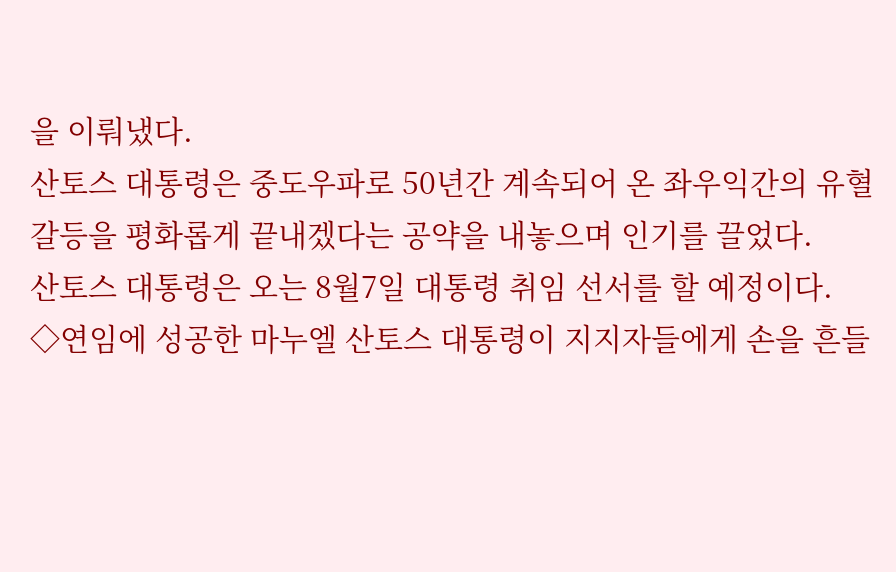을 이뤄냈다.
산토스 대통령은 중도우파로 50년간 계속되어 온 좌우익간의 유혈 갈등을 평화롭게 끝내겠다는 공약을 내놓으며 인기를 끌었다.
산토스 대통령은 오는 8월7일 대통령 취임 선서를 할 예정이다.
◇연임에 성공한 마누엘 산토스 대통령이 지지자들에게 손을 흔들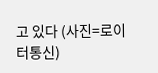고 있다 (사진=로이터통신)